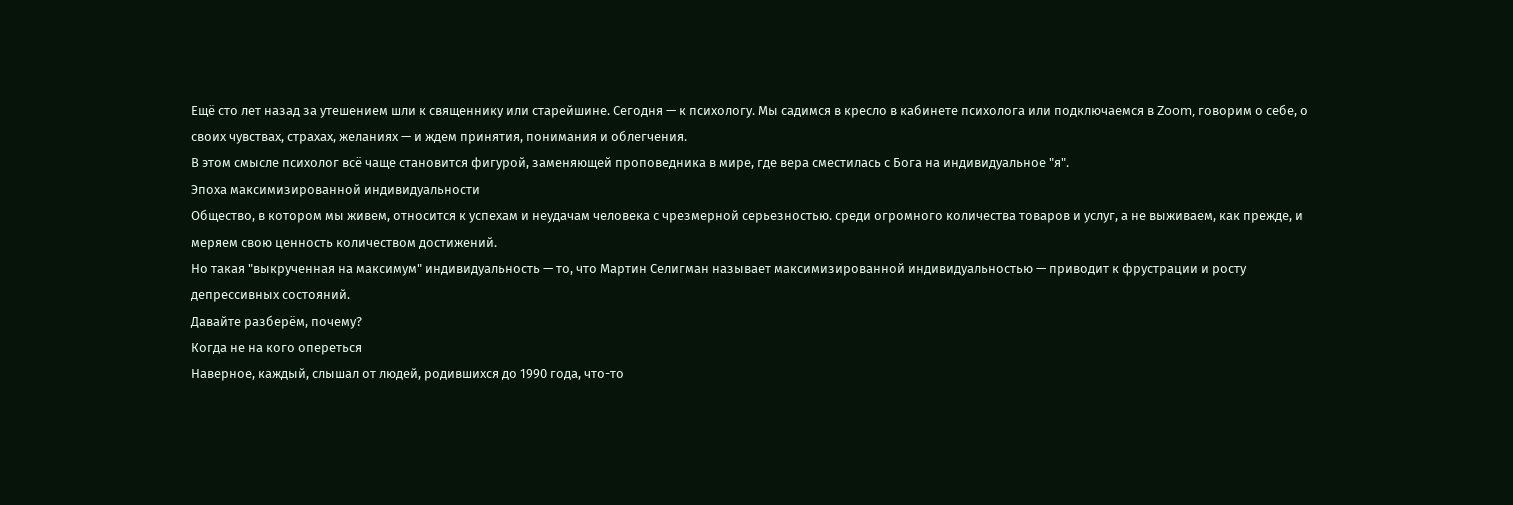Ещё сто лет назад за утешением шли к священнику или старейшине. Сегодня — к психологу. Мы садимся в кресло в кабинете психолога или подключаемся в Zoom, говорим о себе, о своих чувствах, страхах, желаниях — и ждем принятия, понимания и облегчения.
В этом смысле психолог всё чаще становится фигурой, заменяющей проповедника в мире, где вера сместилась с Бога на индивидуальное "я".
Эпоха максимизированной индивидуальности
Общество, в котором мы живем, относится к успехам и неудачам человека с чрезмерной серьезностью. среди огромного количества товаров и услуг, а не выживаем, как прежде, и меряем свою ценность количеством достижений.
Но такая "выкрученная на максимум" индивидуальность — то, что Мартин Селигман называет максимизированной индивидуальностью — приводит к фрустрации и росту депрессивных состояний.
Давайте разберём, почему?
Когда не на кого опереться
Наверное, каждый, слышал от людей, родившихся до 1990 года, что-то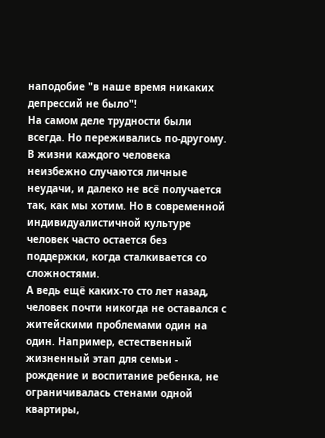наподобие "в наше время никаких депрессий не было"!
На самом деле трудности были всегда. Но переживались по-другому.
В жизни каждого человека неизбежно случаются личные неудачи, и далеко не всё получается так, как мы хотим. Но в современной индивидуалистичной культуре человек часто остается без поддержки, когда сталкивается со сложностями.
А ведь ещё каких-то сто лет назад, человек почти никогда не оставался с житейскими проблемами один на один. Например, естественный жизненный этап для семьи - рождение и воспитание ребенка, не ограничивалась стенами одной квартиры,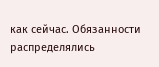как сейчас. Обязанности распределялись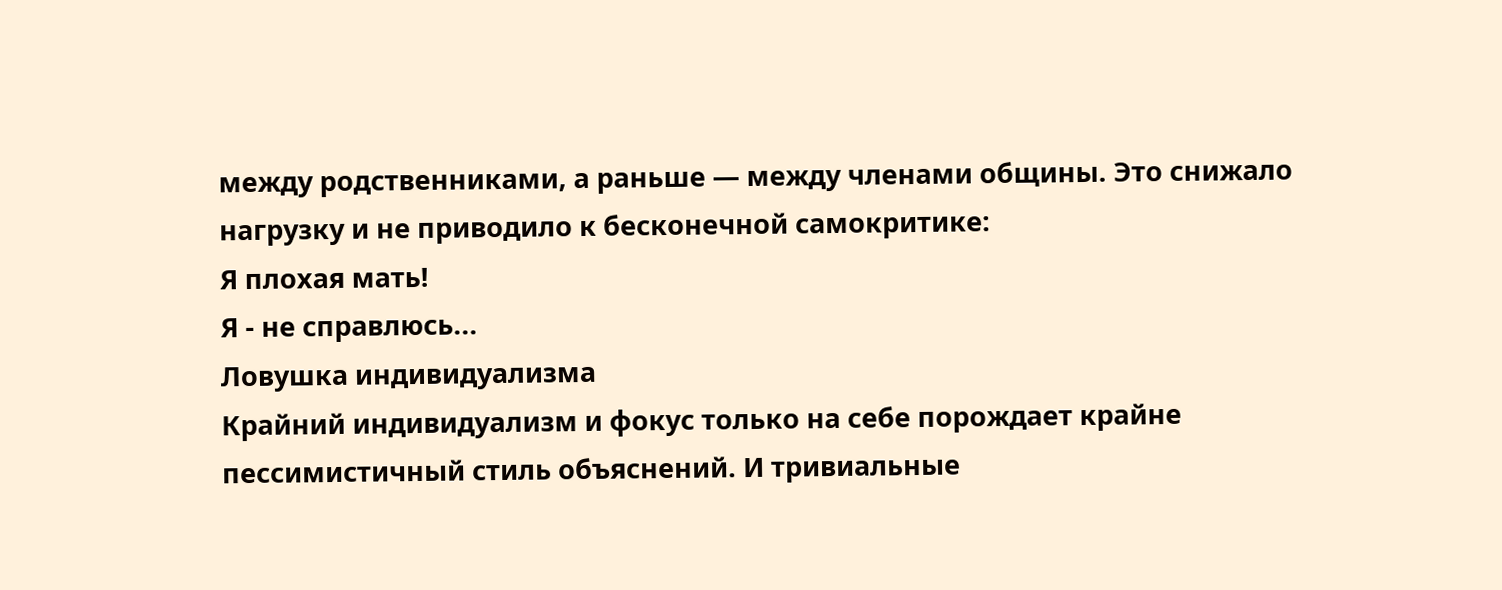между родственниками, а раньше — между членами общины. Это снижало нагрузку и не приводило к бесконечной самокритике:
Я плохая мать!
Я - не справлюсь...
Ловушка индивидуализма
Крайний индивидуализм и фокус только на себе порождает крайне пессимистичный стиль объяснений. И тривиальные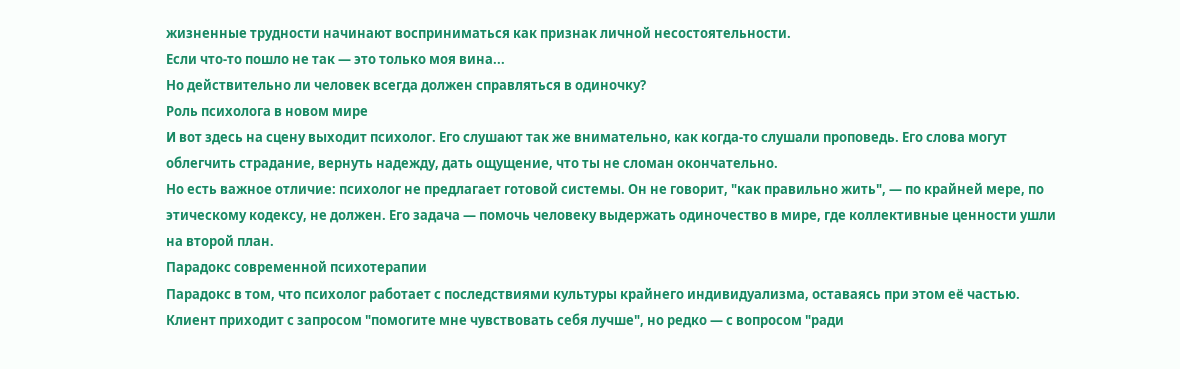жизненные трудности начинают восприниматься как признак личной несостоятельности.
Если что-то пошло не так — это только моя вина...
Но действительно ли человек всегда должен справляться в одиночку?
Роль психолога в новом мире
И вот здесь на сцену выходит психолог. Его слушают так же внимательно, как когда-то слушали проповедь. Его слова могут облегчить страдание, вернуть надежду, дать ощущение, что ты не сломан окончательно.
Но есть важное отличие: психолог не предлагает готовой системы. Он не говорит, "как правильно жить", — по крайней мере, по этическому кодексу, не должен. Его задача — помочь человеку выдержать одиночество в мире, где коллективные ценности ушли на второй план.
Парадокс современной психотерапии
Парадокс в том, что психолог работает с последствиями культуры крайнего индивидуализма, оставаясь при этом её частью.
Клиент приходит с запросом "помогите мне чувствовать себя лучше", но редко — с вопросом "ради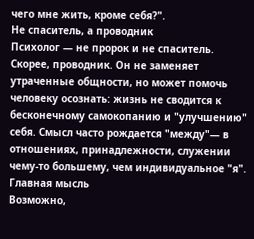чего мне жить, кроме себя?".
Не спаситель, а проводник
Психолог — не пророк и не спаситель. Скорее, проводник. Он не заменяет утраченные общности, но может помочь человеку осознать: жизнь не сводится к бесконечному самокопанию и "улучшению" себя. Смысл часто рождается "между"— в отношениях, принадлежности, служении чему-то большему, чем индивидуальное "я".
Главная мысль
Возможно,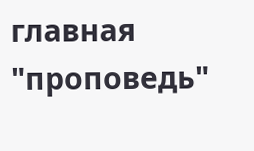главная "проповедь"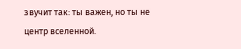звучит так: ты важен, но ты не центр вселенной.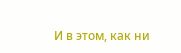И в этом, как ни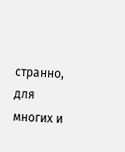странно, для многих и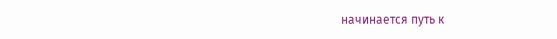начинается путь к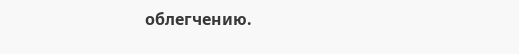облегчению.